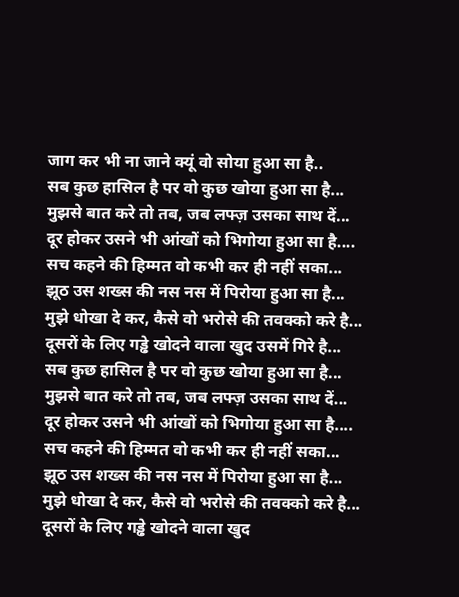जाग कर भी ना जाने क्यूं वो सोया हुआ सा है..
सब कुछ हासिल है पर वो कुछ खोया हुआ सा है...
मुझसे बात करे तो तब, जब लफ्ज़ उसका साथ दें...
दूर होकर उसने भी आंखों को भिगोया हुआ सा है....
सच कहने की हिम्मत वो कभी कर ही नहीं सका...
झूठ उस शख्स की नस नस में पिरोया हुआ सा है...
मुझे धोखा दे कर, कैसे वो भरोसे की तवक्को करे है...
दूसरों के लिए गड्ढे खोदने वाला खुद उसमें गिरे है...
सब कुछ हासिल है पर वो कुछ खोया हुआ सा है...
मुझसे बात करे तो तब, जब लफ्ज़ उसका साथ दें...
दूर होकर उसने भी आंखों को भिगोया हुआ सा है....
सच कहने की हिम्मत वो कभी कर ही नहीं सका...
झूठ उस शख्स की नस नस में पिरोया हुआ सा है...
मुझे धोखा दे कर, कैसे वो भरोसे की तवक्को करे है...
दूसरों के लिए गड्ढे खोदने वाला खुद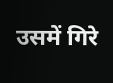उसमें गिरे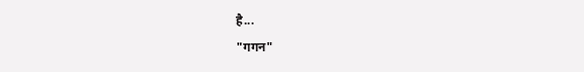है...
"गगन"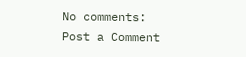No comments:
Post a Comment